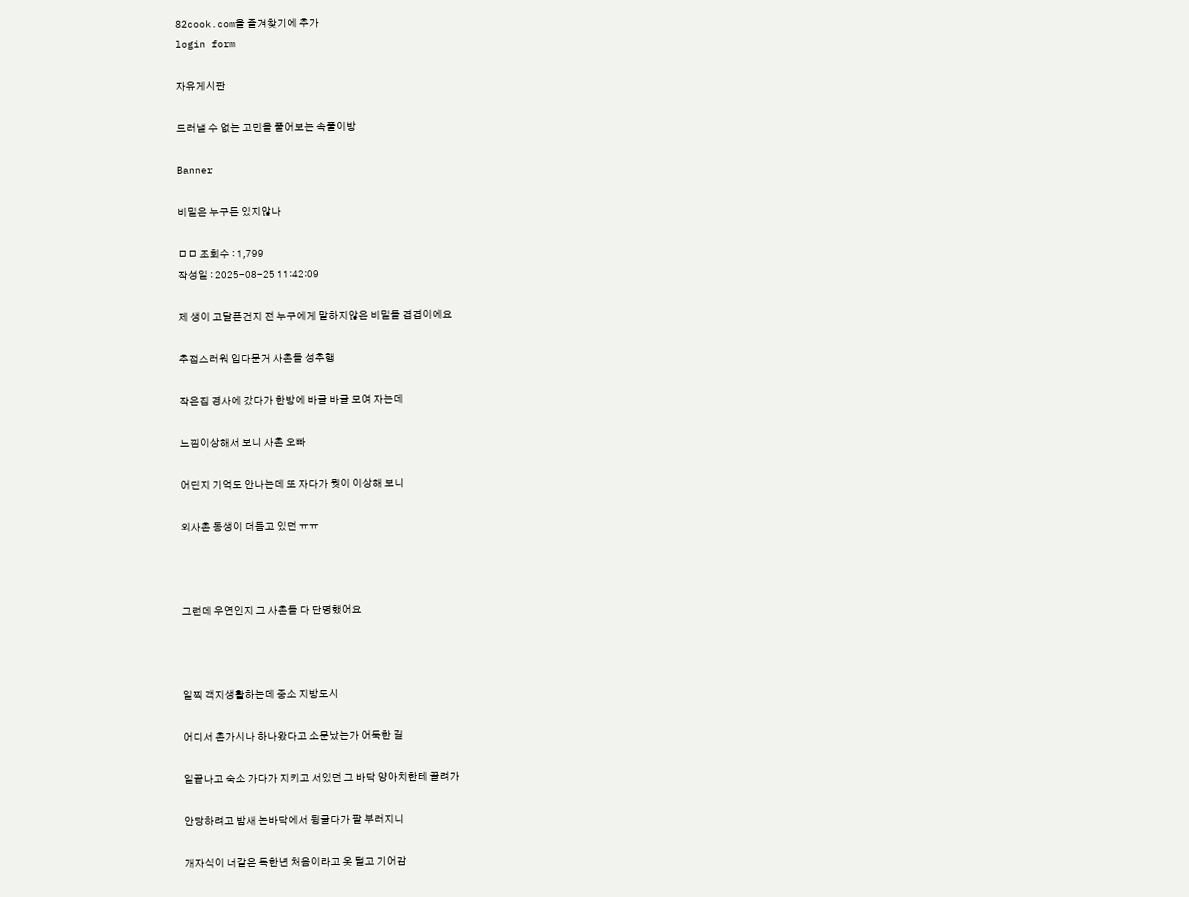82cook.com을 즐겨찾기에 추가
login form

자유게시판

드러낼 수 없는 고민을 풀어보는 속풀이방

Banner

비밀은 누구든 있지않나

ㅁㅁ 조회수 : 1,799
작성일 : 2025-08-25 11:42:09

제 생이 고달픈건지 전 누구에게 말하지않은 비밀들 겹겹이에요

추접스러워 입다문거 사촌들 성추행

작은집 경사에 갔다가 한방에 바글 바글 모여 자는데

느낌이상해서 보니 사촌 오빠

어딘지 기억도 안나는데 또 자다가 뭣이 이상해 보니

외사촌 동생이 더듬고 있던 ㅠㅠ



그런데 우연인지 그 사촌들 다 단명했어요



일찍 객지생활하는데 중소 지방도시

어디서 촌가시나 하나왔다고 소문났는가 어둑한 길

일끝나고 숙소 가다가 지키고 서있던 그 바닥 양아치한테 끌려가

안당하려고 밤새 논바닥에서 뒹굴다가 팔 부러지니

개자식이 너같은 독한년 처음이라고 옷 털고 기어감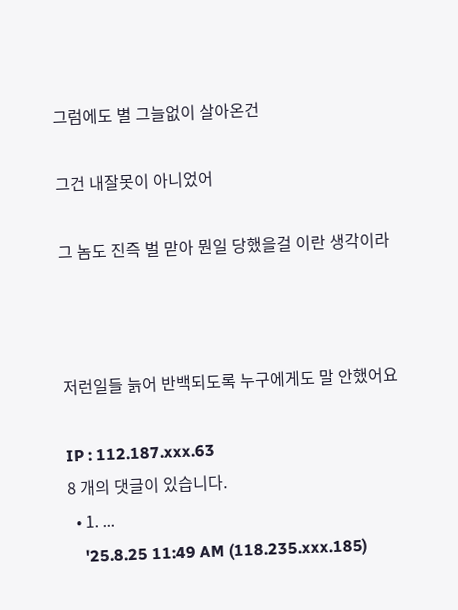그럼에도 별 그늘없이 살아온건

그건 내잘못이 아니었어

그 놈도 진즉 벌 맏아 뭔일 당했을걸 이란 생각이라



저런일들 늙어 반백되도록 누구에게도 말 안했어요

IP : 112.187.xxx.63
8 개의 댓글이 있습니다.
  • 1. ...
    '25.8.25 11:49 AM (118.235.xxx.185)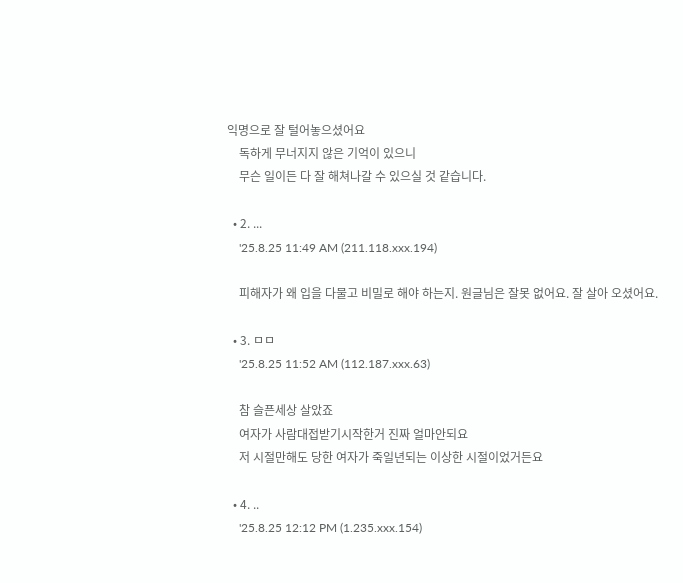익명으로 잘 털어놓으셨어요
    독하게 무너지지 않은 기억이 있으니
    무슨 일이든 다 잘 해쳐나갈 수 있으실 것 같습니다.

  • 2. ...
    '25.8.25 11:49 AM (211.118.xxx.194)

    피해자가 왜 입을 다물고 비밀로 해야 하는지. 원글님은 잘못 없어요. 잘 살아 오셨어요.

  • 3. ㅁㅁ
    '25.8.25 11:52 AM (112.187.xxx.63)

    참 슬픈세상 살았죠
    여자가 사람대접받기시작한거 진짜 얼마안되요
    저 시절만해도 당한 여자가 죽일년되는 이상한 시절이었거든요

  • 4. ..
    '25.8.25 12:12 PM (1.235.xxx.154)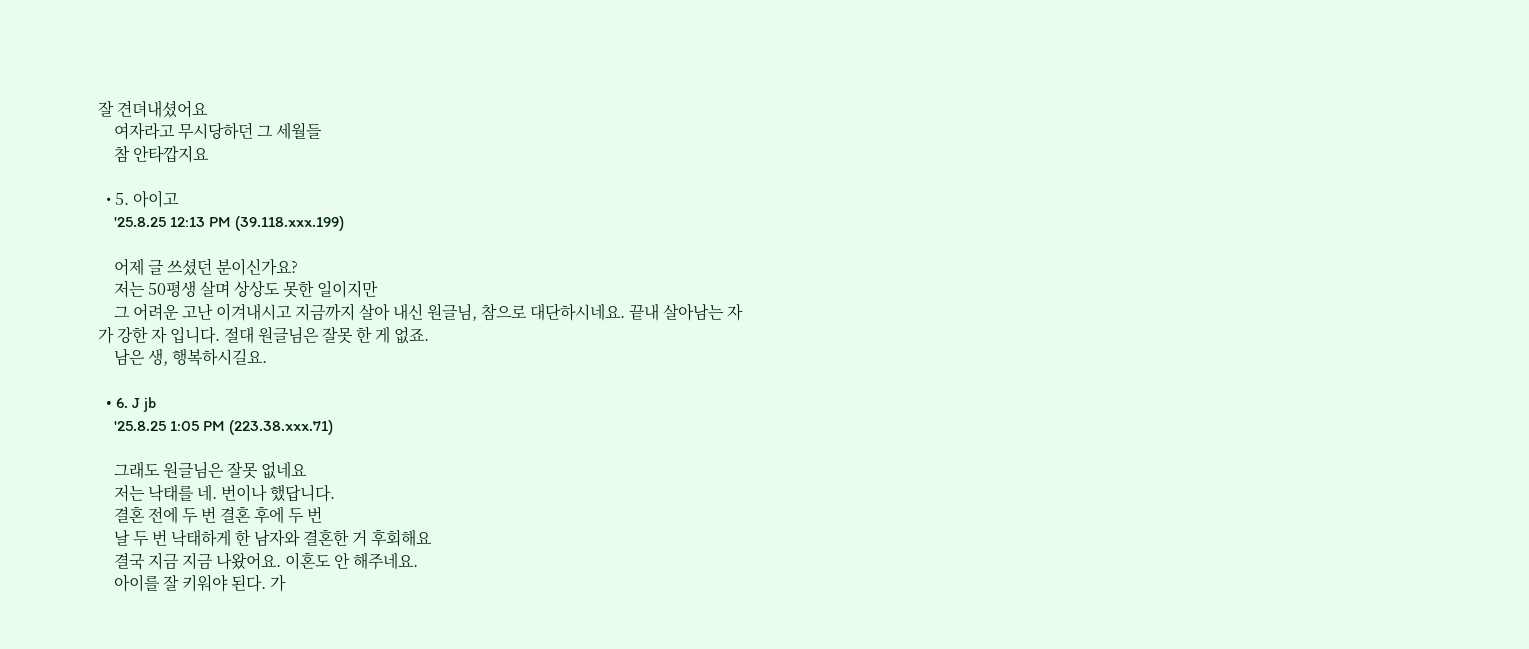잘 견뎌내셨어요
    여자라고 무시당하던 그 세월들
    참 안타깝지요

  • 5. 아이고
    '25.8.25 12:13 PM (39.118.xxx.199)

    어제 글 쓰셨던 분이신가요?
    저는 50평생 살며 상상도 못한 일이지만
    그 어려운 고난 이겨내시고 지금까지 살아 내신 원글님, 참으로 대단하시네요. 끝내 살아남는 자가 강한 자 입니다. 절대 원글님은 잘못 한 게 없죠.
    남은 생, 행복하시길요.

  • 6. J jb
    '25.8.25 1:05 PM (223.38.xxx.71)

    그래도 원글님은 잘못 없네요
    저는 낙태를 네. 번이나 했답니다.
    결혼 전에 두 번 결혼 후에 두 번
    날 두 번 낙태하게 한 남자와 결혼한 거 후회해요
    결국 지금 지금 나왔어요. 이혼도 안 해주네요.
    아이를 잘 키워야 된다. 가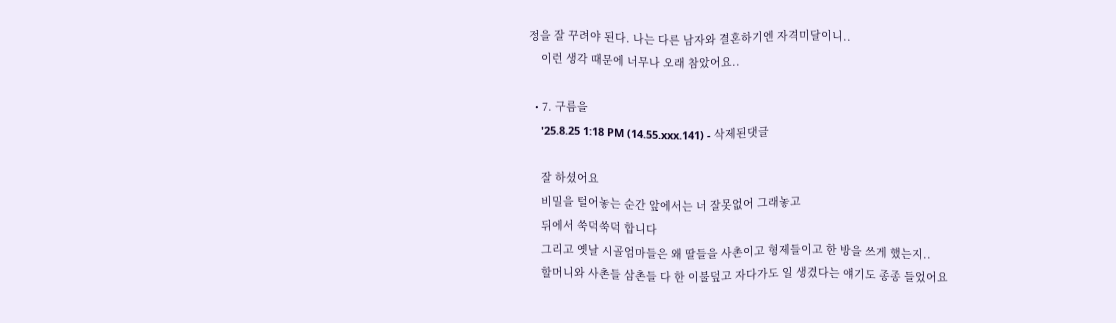정을 잘 꾸려야 된다. 나는 다른 남자와 결혼하기엔 자격미달이니..
    이런 생각 때문에 너무나 오래 참았어요..

  • 7. 구름을
    '25.8.25 1:18 PM (14.55.xxx.141) - 삭제된댓글

    잘 하셨어요
    비밀을 털어놓는 순간 앞에서는 너 잘못없어 그래놓고
    뒤에서 쑥덕쑥덕 합니다
    그리고 옛날 시골엄마들은 왜 딸들을 사촌이고 형제들이고 한 방을 쓰게 했는지..
    할머니와 사촌들 삼촌들 다 한 이불덮고 자다가도 일 생겼다는 얘기도 종종 들었어요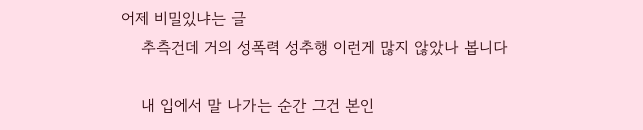어제 비밀있냐는 글
    추측건데 거의 성폭력 성추행 이런게 많지 않았나 봅니다

    내 입에서 말 나가는 순간 그건 본인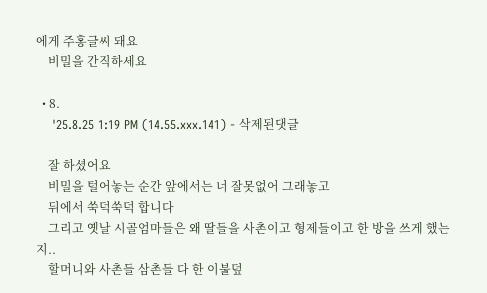에게 주홍글씨 돼요
    비밀을 간직하세요

  • 8.
    '25.8.25 1:19 PM (14.55.xxx.141) - 삭제된댓글

    잘 하셨어요
    비밀을 털어놓는 순간 앞에서는 너 잘못없어 그래놓고
    뒤에서 쑥덕쑥덕 합니다
    그리고 옛날 시골엄마들은 왜 딸들을 사촌이고 형제들이고 한 방을 쓰게 했는지..
    할머니와 사촌들 삼촌들 다 한 이불덮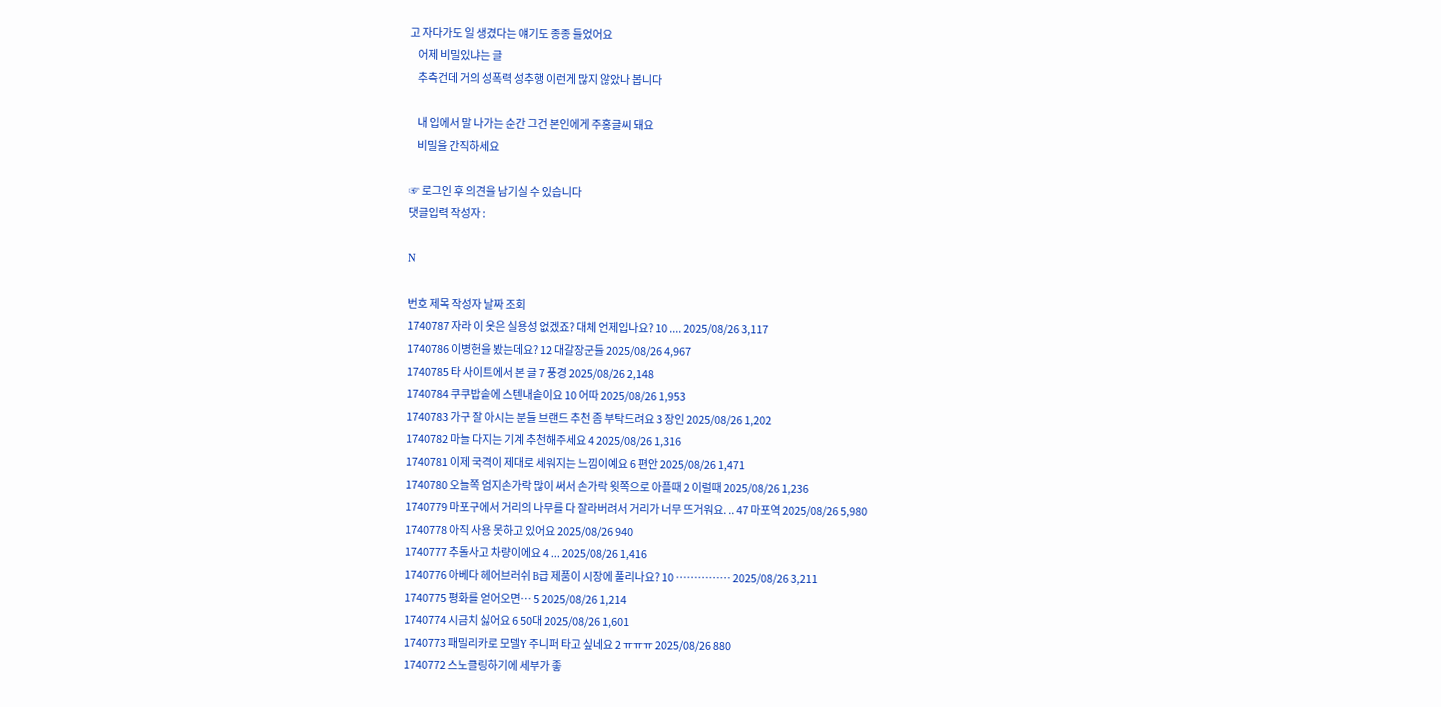고 자다가도 일 생겼다는 얘기도 종종 들었어요
    어제 비밀있냐는 글
    추측건데 거의 성폭력 성추행 이런게 많지 않았나 봅니다

    내 입에서 말 나가는 순간 그건 본인에게 주홍글씨 돼요
    비밀을 간직하세요

☞ 로그인 후 의견을 남기실 수 있습니다
댓글입력 작성자 :

N

번호 제목 작성자 날짜 조회
1740787 자라 이 옷은 실용성 없겠죠? 대체 언제입나요? 10 .... 2025/08/26 3,117
1740786 이병헌을 봤는데요? 12 대갈장군들 2025/08/26 4,967
1740785 타 사이트에서 본 글 7 풍경 2025/08/26 2,148
1740784 쿠쿠밥솥에 스텐내솥이요 10 어따 2025/08/26 1,953
1740783 가구 잘 아시는 분들 브랜드 추천 좀 부탁드려요 3 장인 2025/08/26 1,202
1740782 마늘 다지는 기계 추천해주세요 4 2025/08/26 1,316
1740781 이제 국격이 제대로 세워지는 느낌이예요 6 편안 2025/08/26 1,471
1740780 오늘쪽 엄지손가락 많이 써서 손가락 윗쪽으로 아플때 2 이럴때 2025/08/26 1,236
1740779 마포구에서 거리의 나무를 다 잘라버려서 거리가 너무 뜨거워요. .. 47 마포역 2025/08/26 5,980
1740778 아직 사용 못하고 있어요 2025/08/26 940
1740777 추돌사고 차량이에요 4 ... 2025/08/26 1,416
1740776 아베다 헤어브러쉬 B급 제품이 시장에 풀리나요? 10 …………… 2025/08/26 3,211
1740775 평화를 얻어오면… 5 2025/08/26 1,214
1740774 시금치 싫어요 6 50대 2025/08/26 1,601
1740773 패밀리카로 모델Y 주니퍼 타고 싶네요 2 ㅠㅠㅠ 2025/08/26 880
1740772 스노클링하기에 세부가 좋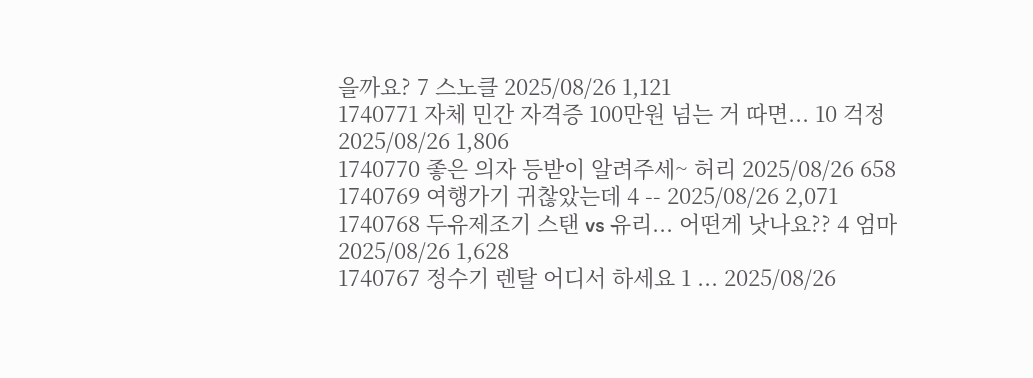을까요? 7 스노클 2025/08/26 1,121
1740771 자체 민간 자격증 100만원 넘는 거 따면... 10 걱정 2025/08/26 1,806
1740770 좋은 의자 등받이 알려주세~ 허리 2025/08/26 658
1740769 여행가기 귀찮았는데 4 -- 2025/08/26 2,071
1740768 두유제조기 스탠 vs 유리... 어떤게 낫나요?? 4 엄마 2025/08/26 1,628
1740767 정수기 렌탈 어디서 하세요 1 ... 2025/08/26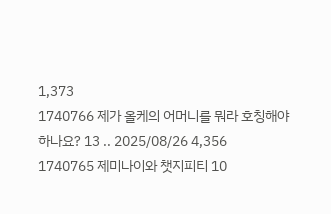1,373
1740766 제가 올케의 어머니를 뭐라 호칭해야 하나요? 13 .. 2025/08/26 4,356
1740765 제미나이와 챗지피티 10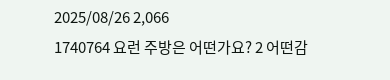2025/08/26 2,066
1740764 요런 주방은 어떤가요? 2 어떤감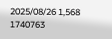2025/08/26 1,568
1740763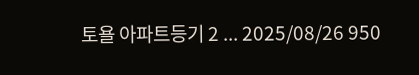토욜 아파트등기 2 ... 2025/08/26 950